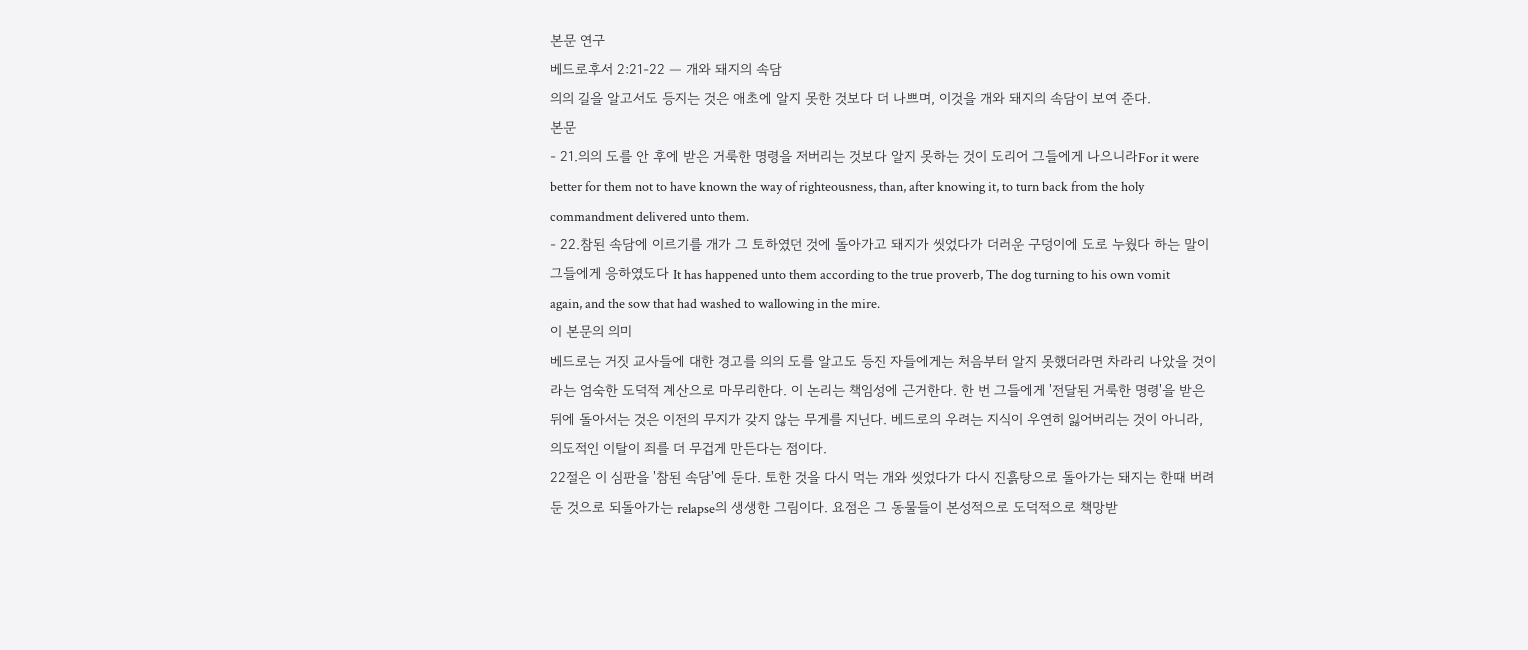본문 연구
베드로후서 2:21-22 — 개와 돼지의 속담
의의 길을 알고서도 등지는 것은 애초에 알지 못한 것보다 더 나쁘며, 이것을 개와 돼지의 속담이 보여 준다.
본문
- 21.의의 도를 안 후에 받은 거룩한 명령을 저버리는 것보다 알지 못하는 것이 도리어 그들에게 나으니라For it were better for them not to have known the way of righteousness, than, after knowing it, to turn back from the holy commandment delivered unto them.
- 22.참된 속담에 이르기를 개가 그 토하였던 것에 돌아가고 돼지가 씻었다가 더러운 구덩이에 도로 누웠다 하는 말이 그들에게 응하였도다 It has happened unto them according to the true proverb, The dog turning to his own vomit again, and the sow that had washed to wallowing in the mire.
이 본문의 의미
베드로는 거짓 교사들에 대한 경고를 의의 도를 알고도 등진 자들에게는 처음부터 알지 못했더라면 차라리 나았을 것이라는 엄숙한 도덕적 계산으로 마무리한다. 이 논리는 책임성에 근거한다. 한 번 그들에게 '전달된 거룩한 명령'을 받은 뒤에 돌아서는 것은 이전의 무지가 갖지 않는 무게를 지닌다. 베드로의 우려는 지식이 우연히 잃어버리는 것이 아니라, 의도적인 이탈이 죄를 더 무겁게 만든다는 점이다.
22절은 이 심판을 '참된 속담'에 둔다. 토한 것을 다시 먹는 개와 씻었다가 다시 진흙탕으로 돌아가는 돼지는 한때 버려둔 것으로 되돌아가는 relapse의 생생한 그림이다. 요점은 그 동물들이 본성적으로 도덕적으로 책망받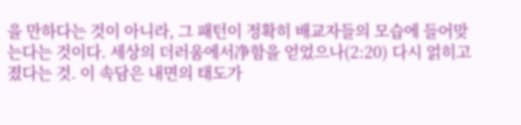을 만하다는 것이 아니라, 그 패턴이 정확히 배교자들의 모습에 들어맞는다는 것이다. 세상의 더러움에서净함을 얻었으나(2:20) 다시 얽히고 졌다는 것. 이 속담은 내면의 태도가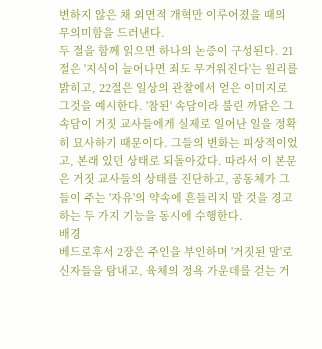변하지 않은 채 외면적 개혁만 이루어졌을 때의 무의미함을 드러낸다.
두 절을 함께 읽으면 하나의 논증이 구성된다. 21절은 '지식이 늘어나면 죄도 무거워진다'는 원리를 밝히고, 22절은 일상의 관찰에서 얻은 이미지로 그것을 예시한다. '참된' 속담이라 불린 까닭은 그 속담이 거짓 교사들에게 실제로 일어난 일을 정확히 묘사하기 때문이다. 그들의 변화는 피상적이었고, 본래 있던 상태로 되돌아갔다. 따라서 이 본문은 거짓 교사들의 상태를 진단하고, 공동체가 그들이 주는 '자유'의 약속에 흔들리지 말 것을 경고하는 두 가지 기능을 동시에 수행한다.
배경
베드로후서 2장은 주인을 부인하며 '거짓된 말'로 신자들을 탐내고, 육체의 정욕 가운데를 걷는 거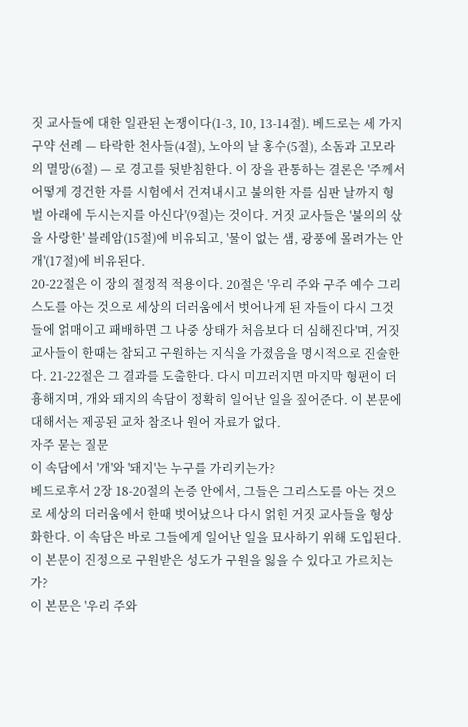짓 교사들에 대한 일관된 논쟁이다(1-3, 10, 13-14절). 베드로는 세 가지 구약 선례 — 타락한 천사들(4절), 노아의 날 홍수(5절), 소돔과 고모라의 멸망(6절) — 로 경고를 뒷받침한다. 이 장을 관통하는 결론은 '주께서 어떻게 경건한 자를 시험에서 건져내시고 불의한 자를 심판 날까지 형벌 아래에 두시는지를 아신다'(9절)는 것이다. 거짓 교사들은 '불의의 삯을 사랑한' 블레암(15절)에 비유되고, '물이 없는 샘, 광풍에 몰려가는 안개'(17절)에 비유된다.
20-22절은 이 장의 절정적 적용이다. 20절은 '우리 주와 구주 예수 그리스도를 아는 것으로 세상의 더러움에서 벗어나게 된 자들이 다시 그것들에 얽매이고 패배하면 그 나중 상태가 처음보다 더 심해진다'며, 거짓 교사들이 한때는 참되고 구원하는 지식을 가졌음을 명시적으로 진술한다. 21-22절은 그 결과를 도출한다. 다시 미끄러지면 마지막 형편이 더 흉해지며, 개와 돼지의 속담이 정확히 일어난 일을 짚어준다. 이 본문에 대해서는 제공된 교차 참조나 원어 자료가 없다.
자주 묻는 질문
이 속담에서 '개'와 '돼지'는 누구를 가리키는가?
베드로후서 2장 18-20절의 논증 안에서, 그들은 그리스도를 아는 것으로 세상의 더러움에서 한때 벗어났으나 다시 얽힌 거짓 교사들을 형상화한다. 이 속담은 바로 그들에게 일어난 일을 묘사하기 위해 도입된다.
이 본문이 진정으로 구원받은 성도가 구원을 잃을 수 있다고 가르치는가?
이 본문은 '우리 주와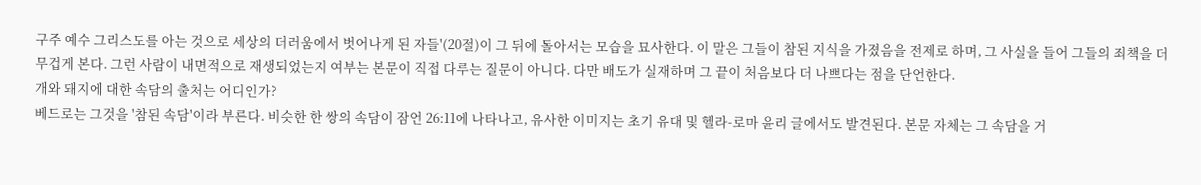구주 예수 그리스도를 아는 것으로 세상의 더러움에서 벗어나게 된 자들'(20절)이 그 뒤에 돌아서는 모습을 묘사한다. 이 말은 그들이 참된 지식을 가졌음을 전제로 하며, 그 사실을 들어 그들의 죄책을 더 무겁게 본다. 그런 사람이 내면적으로 재생되었는지 여부는 본문이 직접 다루는 질문이 아니다. 다만 배도가 실재하며 그 끝이 처음보다 더 나쁘다는 점을 단언한다.
개와 돼지에 대한 속담의 출처는 어디인가?
베드로는 그것을 '참된 속담'이라 부른다. 비슷한 한 쌍의 속담이 잠언 26:11에 나타나고, 유사한 이미지는 초기 유대 및 헬라-로마 윤리 글에서도 발견된다. 본문 자체는 그 속담을 거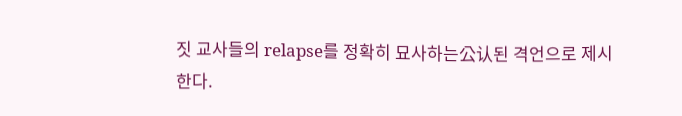짓 교사들의 relapse를 정확히 묘사하는公认된 격언으로 제시한다.